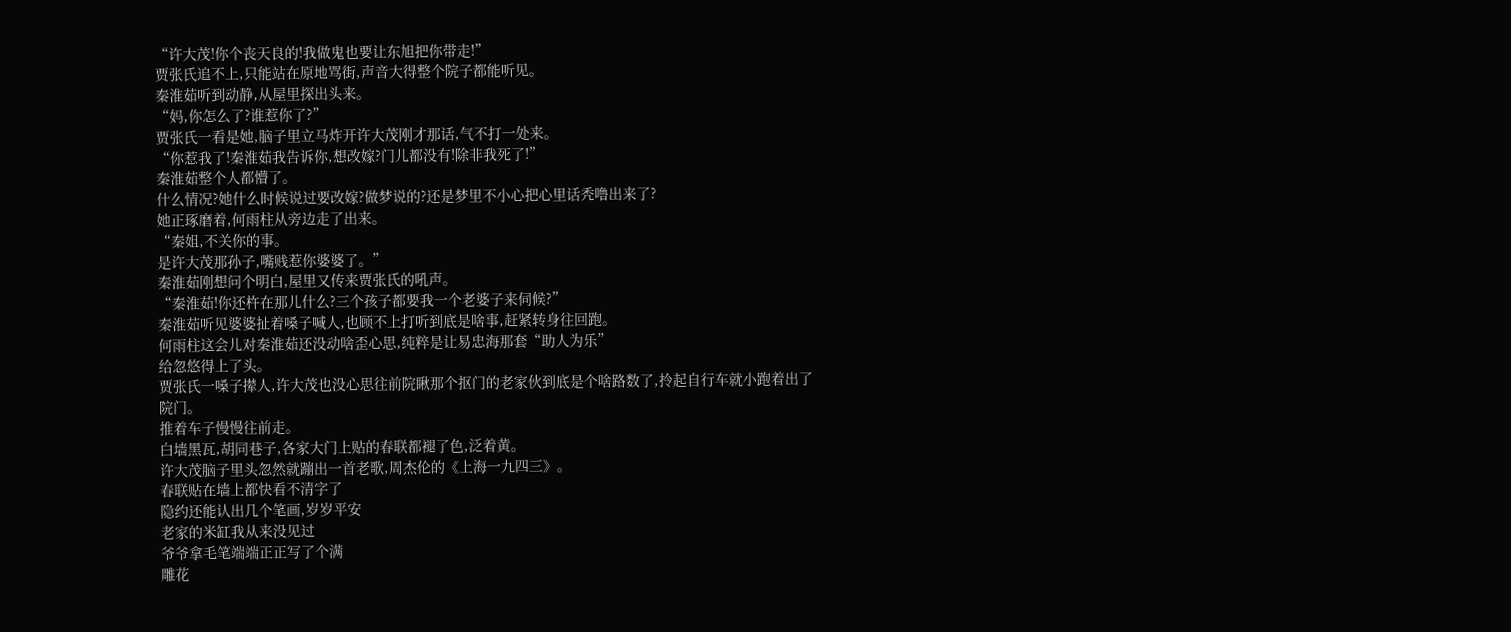“许大茂!你个丧天良的!我做鬼也要让东旭把你带走!”
贾张氏追不上,只能站在原地骂街,声音大得整个院子都能听见。
秦淮茹听到动静,从屋里探出头来。
“妈,你怎么了?谁惹你了?”
贾张氏一看是她,脑子里立马炸开许大茂刚才那话,气不打一处来。
“你惹我了!秦淮茹我告诉你,想改嫁?门儿都没有!除非我死了!”
秦淮茹整个人都懵了。
什么情况?她什么时候说过要改嫁?做梦说的?还是梦里不小心把心里话秃噜出来了?
她正琢磨着,何雨柱从旁边走了出来。
“秦姐,不关你的事。
是许大茂那孙子,嘴贱惹你婆婆了。”
秦淮茹刚想问个明白,屋里又传来贾张氏的吼声。
“秦淮茹!你还杵在那儿什么?三个孩子都要我一个老婆子来伺候?”
秦淮茹听见婆婆扯着嗓子喊人,也顾不上打听到底是啥事,赶紧转身往回跑。
何雨柱这会儿对秦淮茹还没动啥歪心思,纯粹是让易忠海那套“助人为乐”
给忽悠得上了头。
贾张氏一嗓子撵人,许大茂也没心思往前院瞅那个抠门的老家伙到底是个啥路数了,拎起自行车就小跑着出了院门。
推着车子慢慢往前走。
白墙黑瓦,胡同巷子,各家大门上贴的春联都褪了色,泛着黄。
许大茂脑子里头忽然就蹦出一首老歌,周杰伦的《上海一九四三》。
春联贴在墙上都快看不清字了
隐约还能认出几个笔画,岁岁平安
老家的米缸我从来没见过
爷爷拿毛笔端端正正写了个满
雕花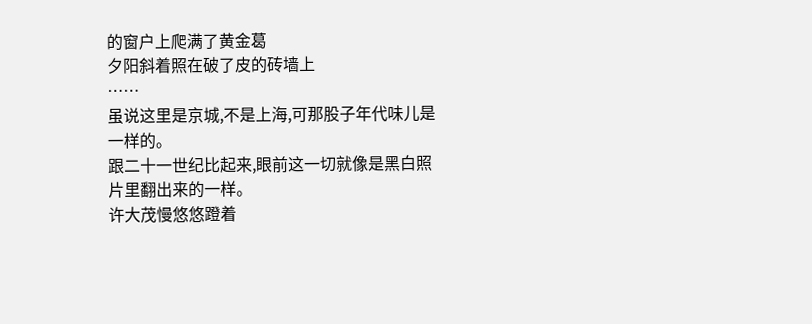的窗户上爬满了黄金葛
夕阳斜着照在破了皮的砖墙上
……
虽说这里是京城,不是上海,可那股子年代味儿是一样的。
跟二十一世纪比起来,眼前这一切就像是黑白照片里翻出来的一样。
许大茂慢悠悠蹬着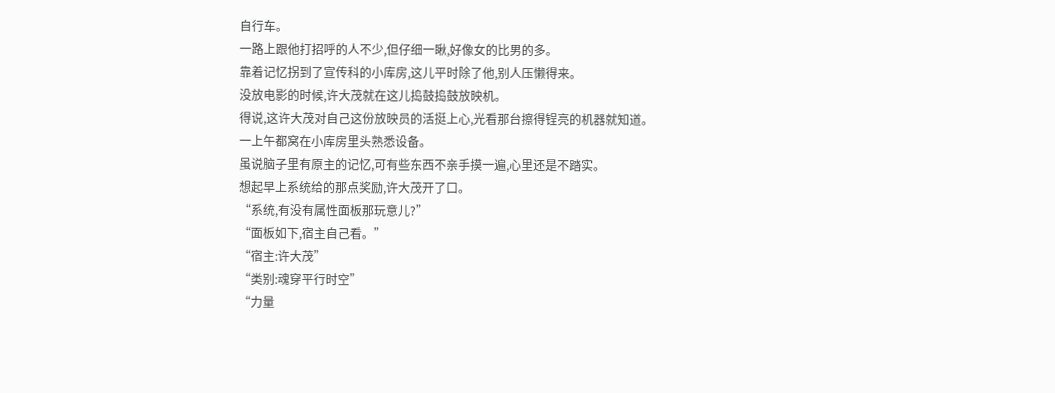自行车。
一路上跟他打招呼的人不少,但仔细一瞅,好像女的比男的多。
靠着记忆拐到了宣传科的小库房,这儿平时除了他,别人压懒得来。
没放电影的时候,许大茂就在这儿捣鼓捣鼓放映机。
得说,这许大茂对自己这份放映员的活挺上心,光看那台擦得锃亮的机器就知道。
一上午都窝在小库房里头熟悉设备。
虽说脑子里有原主的记忆,可有些东西不亲手摸一遍,心里还是不踏实。
想起早上系统给的那点奖励,许大茂开了口。
“系统,有没有属性面板那玩意儿?”
“面板如下,宿主自己看。”
“宿主:许大茂”
“类别:魂穿平行时空”
“力量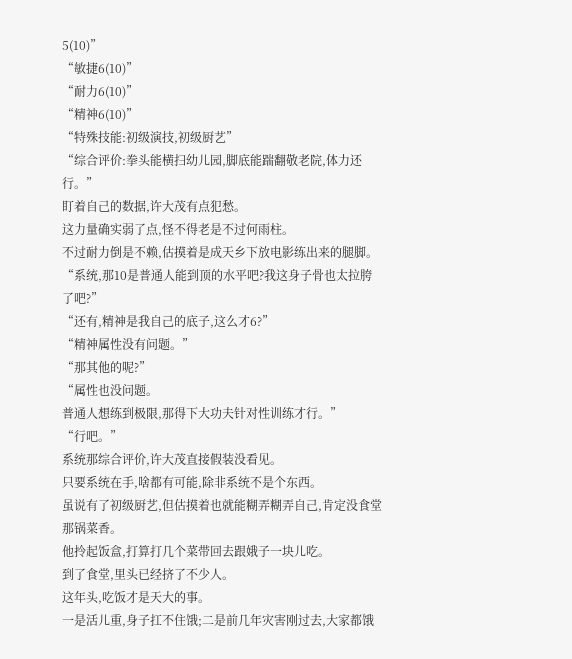5(10)”
“敏捷6(10)”
“耐力6(10)”
“精神6(10)”
“特殊技能:初级演技,初级厨艺”
“综合评价:拳头能横扫幼儿园,脚底能踹翻敬老院,体力还行。”
盯着自己的数据,许大茂有点犯愁。
这力量确实弱了点,怪不得老是不过何雨柱。
不过耐力倒是不赖,估摸着是成天乡下放电影练出来的腿脚。
“系统,那10是普通人能到顶的水平吧?我这身子骨也太拉胯了吧?”
“还有,精神是我自己的底子,这么才6?”
“精神属性没有问题。”
“那其他的呢?”
“属性也没问题。
普通人想练到极限,那得下大功夫针对性训练才行。”
“行吧。”
系统那综合评价,许大茂直接假装没看见。
只要系统在手,啥都有可能,除非系统不是个东西。
虽说有了初级厨艺,但估摸着也就能糊弄糊弄自己,肯定没食堂那锅菜香。
他拎起饭盒,打算打几个菜带回去跟娥子一块儿吃。
到了食堂,里头已经挤了不少人。
这年头,吃饭才是天大的事。
一是活儿重,身子扛不住饿;二是前几年灾害刚过去,大家都饿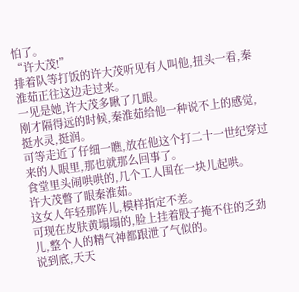怕了。
“许大茂!”
排着队等打饭的许大茂听见有人叫他,扭头一看,秦淮茹正往这边走过来。
一见是她,许大茂多瞅了几眼。
刚才隔得远的时候,秦淮茹给他一种说不上的感觉,挺水灵,挺润。
可等走近了仔细一瞧,放在他这个打二十一世纪穿过来的人眼里,那也就那么回事了。
食堂里头闹哄哄的,几个工人围在一块儿起哄。
许大茂瞥了眼秦淮茹。
这女人年轻那阵儿,模样指定不差。
可现在皮肤黄塌塌的,脸上挂着股子掩不住的乏劲儿,整个人的精气神都跟泄了气似的。
说到底,天天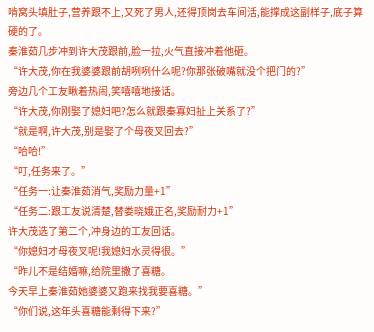啃窝头填肚子,营养跟不上,又死了男人,还得顶岗去车间活,能撑成这副样子,底子算硬的了。
秦淮茹几步冲到许大茂跟前,脸一拉,火气直接冲着他砸。
“许大茂,你在我婆婆跟前胡咧咧什么呢?你那张破嘴就没个把门的?”
旁边几个工友瞅着热闹,笑嘻嘻地接话。
“许大茂,你刚娶了媳妇吧?怎么就跟秦寡妇扯上关系了?”
“就是啊,许大茂,别是娶了个母夜叉回去?”
“哈哈!”
“叮,任务来了。”
“任务一:让秦淮茹消气,奖励力量+1”
“任务二:跟工友说清楚,替娄晓娥正名,奖励耐力+1”
许大茂选了第二个,冲身边的工友回话。
“你媳妇才母夜叉呢!我媳妇水灵得很。”
“昨儿不是结婚嘛,给院里撒了喜糖。
今天早上秦淮茹她婆婆又跑来找我要喜糖。”
“你们说,这年头喜糖能剩得下来?”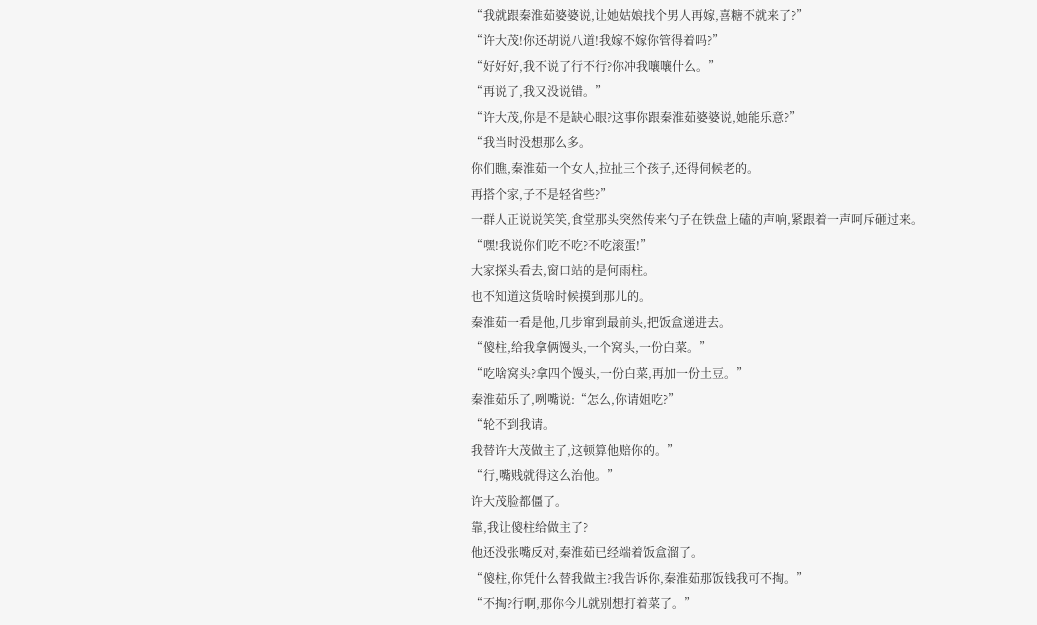“我就跟秦淮茹婆婆说,让她姑娘找个男人再嫁,喜糖不就来了?”
“许大茂!你还胡说八道!我嫁不嫁你管得着吗?”
“好好好,我不说了行不行?你冲我嚷嚷什么。”
“再说了,我又没说错。”
“许大茂,你是不是缺心眼?这事你跟秦淮茹婆婆说,她能乐意?”
“我当时没想那么多。
你们瞧,秦淮茹一个女人,拉扯三个孩子,还得伺候老的。
再搭个家,子不是轻省些?”
一群人正说说笑笑,食堂那头突然传来勺子在铁盘上磕的声响,紧跟着一声呵斥砸过来。
“嘿!我说你们吃不吃?不吃滚蛋!”
大家探头看去,窗口站的是何雨柱。
也不知道这货啥时候摸到那儿的。
秦淮茹一看是他,几步窜到最前头,把饭盒递进去。
“傻柱,给我拿俩馒头,一个窝头,一份白菜。”
“吃啥窝头?拿四个馒头,一份白菜,再加一份土豆。”
秦淮茹乐了,咧嘴说:“怎么,你请姐吃?”
“轮不到我请。
我替许大茂做主了,这顿算他赔你的。”
“行,嘴贱就得这么治他。”
许大茂脸都僵了。
靠,我让傻柱给做主了?
他还没张嘴反对,秦淮茹已经端着饭盒溜了。
“傻柱,你凭什么替我做主?我告诉你,秦淮茹那饭钱我可不掏。”
“不掏?行啊,那你今儿就别想打着菜了。”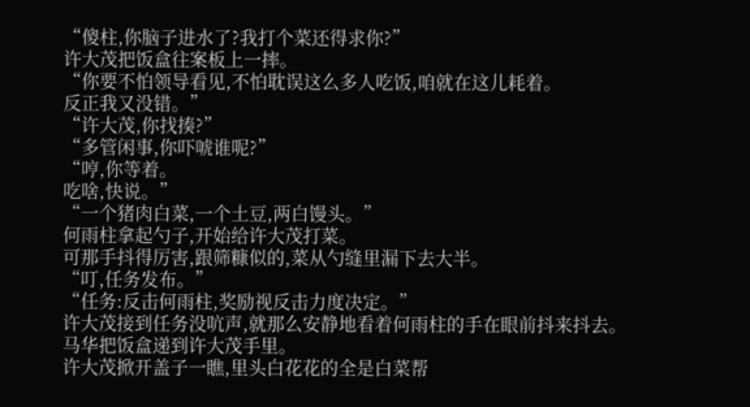“傻柱,你脑子进水了?我打个菜还得求你?”
许大茂把饭盒往案板上一摔。
“你要不怕领导看见,不怕耽误这么多人吃饭,咱就在这儿耗着。
反正我又没错。”
“许大茂,你找揍?”
“多管闲事,你吓唬谁呢?”
“哼,你等着。
吃啥,快说。”
“一个猪肉白菜,一个土豆,两白馒头。”
何雨柱拿起勺子,开始给许大茂打菜。
可那手抖得厉害,跟筛糠似的,菜从勺缝里漏下去大半。
“叮,任务发布。”
“任务:反击何雨柱,奖励视反击力度决定。”
许大茂接到任务没吭声,就那么安静地看着何雨柱的手在眼前抖来抖去。
马华把饭盒递到许大茂手里。
许大茂掀开盖子一瞧,里头白花花的全是白菜帮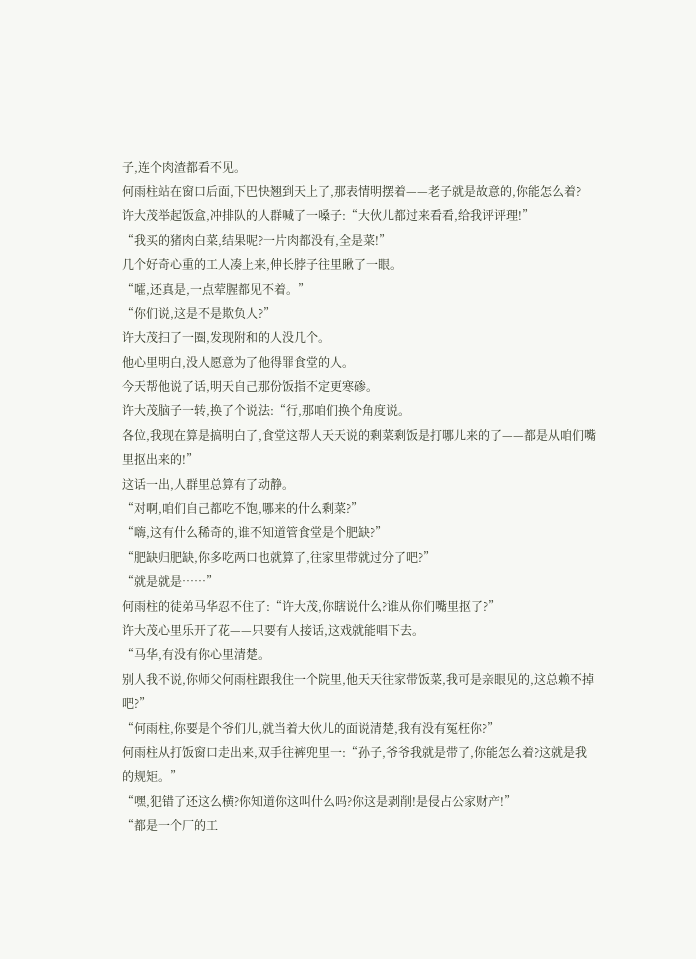子,连个肉渣都看不见。
何雨柱站在窗口后面,下巴快翘到天上了,那表情明摆着——老子就是故意的,你能怎么着?
许大茂举起饭盒,冲排队的人群喊了一嗓子:“大伙儿都过来看看,给我评评理!”
“我买的猪肉白菜,结果呢?一片肉都没有,全是菜!”
几个好奇心重的工人凑上来,伸长脖子往里瞅了一眼。
“嚯,还真是,一点荤腥都见不着。”
“你们说,这是不是欺负人?”
许大茂扫了一圈,发现附和的人没几个。
他心里明白,没人愿意为了他得罪食堂的人。
今天帮他说了话,明天自己那份饭指不定更寒碜。
许大茂脑子一转,换了个说法:“行,那咱们换个角度说。
各位,我现在算是搞明白了,食堂这帮人天天说的剩菜剩饭是打哪儿来的了——都是从咱们嘴里抠出来的!”
这话一出,人群里总算有了动静。
“对啊,咱们自己都吃不饱,哪来的什么剩菜?”
“嗨,这有什么稀奇的,谁不知道管食堂是个肥缺?”
“肥缺归肥缺,你多吃两口也就算了,往家里带就过分了吧?”
“就是就是……”
何雨柱的徒弟马华忍不住了:“许大茂,你瞎说什么?谁从你们嘴里抠了?”
许大茂心里乐开了花——只要有人接话,这戏就能唱下去。
“马华,有没有你心里清楚。
别人我不说,你师父何雨柱跟我住一个院里,他天天往家带饭菜,我可是亲眼见的,这总赖不掉吧?”
“何雨柱,你要是个爷们儿,就当着大伙儿的面说清楚,我有没有冤枉你?”
何雨柱从打饭窗口走出来,双手往裤兜里一:“孙子,爷爷我就是带了,你能怎么着?这就是我的规矩。”
“嘿,犯错了还这么横?你知道你这叫什么吗?你这是剥削!是侵占公家财产!”
“都是一个厂的工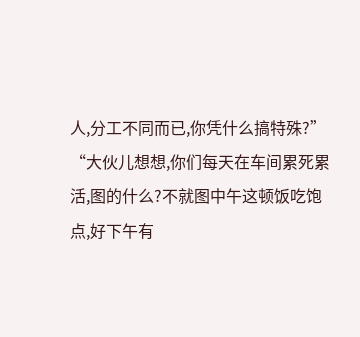人,分工不同而已,你凭什么搞特殊?”
“大伙儿想想,你们每天在车间累死累活,图的什么?不就图中午这顿饭吃饱点,好下午有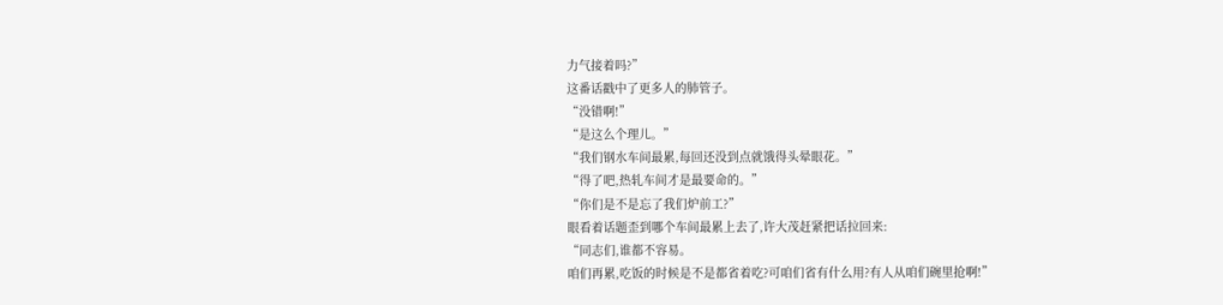力气接着吗?”
这番话戳中了更多人的肺管子。
“没错啊!”
“是这么个理儿。”
“我们钢水车间最累,每回还没到点就饿得头晕眼花。”
“得了吧,热轧车间才是最要命的。”
“你们是不是忘了我们炉前工?”
眼看着话题歪到哪个车间最累上去了,许大茂赶紧把话拉回来:
“同志们,谁都不容易。
咱们再累,吃饭的时候是不是都省着吃?可咱们省有什么用?有人从咱们碗里抢啊!”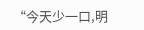“今天少一口,明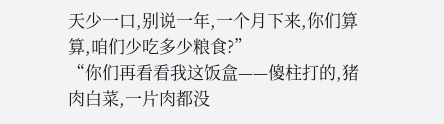天少一口,别说一年,一个月下来,你们算算,咱们少吃多少粮食?”
“你们再看看我这饭盒——傻柱打的,猪肉白菜,一片肉都没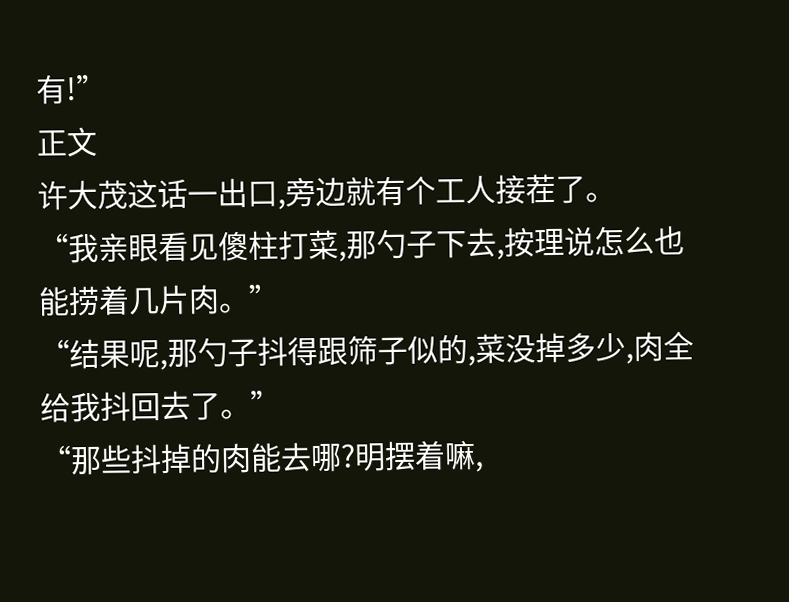有!”
正文
许大茂这话一出口,旁边就有个工人接茬了。
“我亲眼看见傻柱打菜,那勺子下去,按理说怎么也能捞着几片肉。”
“结果呢,那勺子抖得跟筛子似的,菜没掉多少,肉全给我抖回去了。”
“那些抖掉的肉能去哪?明摆着嘛,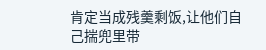肯定当成残羹剩饭,让他们自己揣兜里带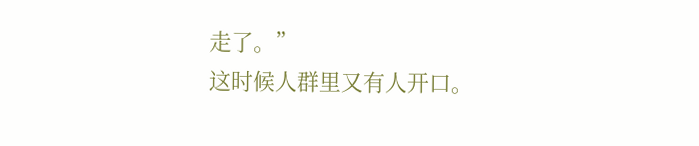走了。”
这时候人群里又有人开口。